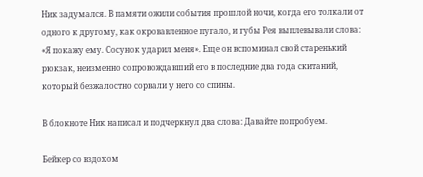Ник задумался. В памяти ожили события прошлой ночи, когда его толкали от одного к другому, как окровавленное пугало, и губы Рея выплевывали слова: «Я покажу ему. Сосунок ударил меня». Еще он вспоминал свой старенький рюкзак, неизменно сопровождавший его в последние два года скитаний, который безжалостно сорвали у него со спины.

В блокноте Ник написал и подчеркнул два слова: Давайте попробуем.

Бейкер со вздохом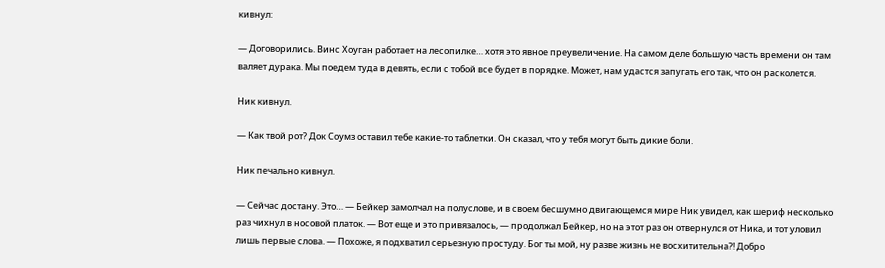кивнул:

— Договорились. Винс Хоуган работает на лесопилке… хотя это явное преувеличение. На самом деле большую часть времени он там валяет дурака. Мы поедем туда в девять, если с тобой все будет в порядке. Может, нам удастся запугать его так, что он расколется.

Ник кивнул.

— Как твой рот? Док Соумз оставил тебе какие-то таблетки. Он сказал, что у тебя могут быть дикие боли.

Ник печально кивнул.

— Сейчас достану. Это… — Бейкер замолчал на полуслове, и в своем бесшумно двигающемся мире Ник увидел, как шериф несколько раз чихнул в носовой платок. — Вот еще и это привязалось, — продолжал Бейкер, но на этот раз он отвернулся от Ника, и тот уловил лишь первые слова. — Похоже, я подхватил серьезную простуду. Бог ты мой, ну разве жизнь не восхитительна?! Добро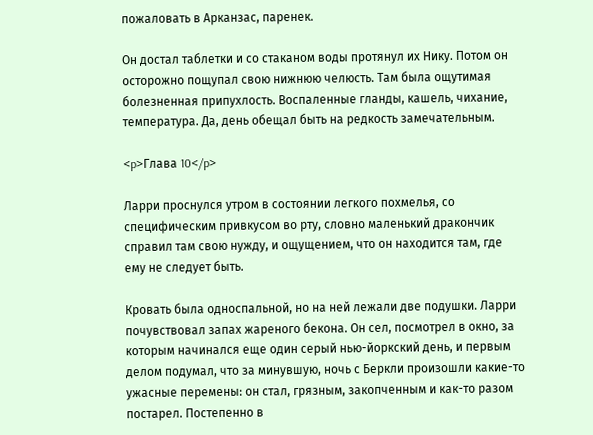пожаловать в Арканзас, паренек.

Он достал таблетки и со стаканом воды протянул их Нику. Потом он осторожно пощупал свою нижнюю челюсть. Там была ощутимая болезненная припухлость. Воспаленные гланды, кашель, чихание, температура. Да, день обещал быть на редкость замечательным.

<p>Глава 10</p>

Ларри проснулся утром в состоянии легкого похмелья, со специфическим привкусом во рту, словно маленький дракончик справил там свою нужду, и ощущением, что он находится там, где ему не следует быть.

Кровать была односпальной, но на ней лежали две подушки. Ларри почувствовал запах жареного бекона. Он сел, посмотрел в окно, за которым начинался еще один серый нью-йоркский день, и первым делом подумал, что за минувшую, ночь с Беркли произошли какие-то ужасные перемены: он стал, грязным, закопченным и как-то разом постарел. Постепенно в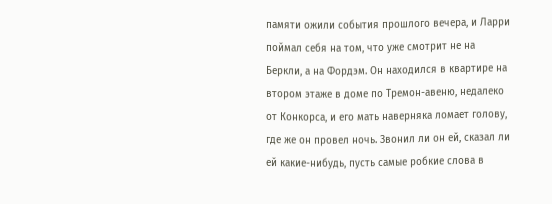памяти ожили события прошлого вечера, и Ларри поймал себя на том, что уже смотрит не на Беркли, а на Фордэм. Он находился в квартире на втором этаже в доме по Тремон-авеню, недалеко от Конкорса, и его мать наверняка ломает голову, где же он провел ночь. Звонил ли он ей, сказал ли ей какие-нибудь, пусть самые робкие слова в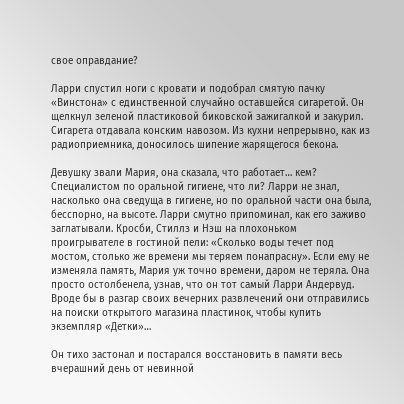свое оправдание?

Ларри спустил ноги с кровати и подобрал смятую пачку «Винстона» с единственной случайно оставшейся сигаретой. Он щелкнул зеленой пластиковой биковской зажигалкой и закурил. Сигарета отдавала конским навозом. Из кухни непрерывно, как из радиоприемника, доносилось шипение жарящегося бекона.

Девушку звали Мария, она сказала, что работает… кем? Специалистом по оральной гигиене, что ли? Ларри не знал, насколько она сведуща в гигиене, но по оральной части она была, бесспорно, на высоте. Ларри смутно припоминал, как его заживо заглатывали. Кросби, Стиллз и Нэш на плохоньком проигрывателе в гостиной пели: «Сколько воды течет под мостом, столько же времени мы теряем понапрасну». Если ему не изменяла память, Мария уж точно времени, даром не теряла. Она просто остолбенела, узнав, что он тот самый Ларри Андервуд. Вроде бы в разгар своих вечерних развлечений они отправились на поиски открытого магазина пластинок, чтобы купить экземпляр «Детки»…

Он тихо застонал и постарался восстановить в памяти весь вчерашний день от невинной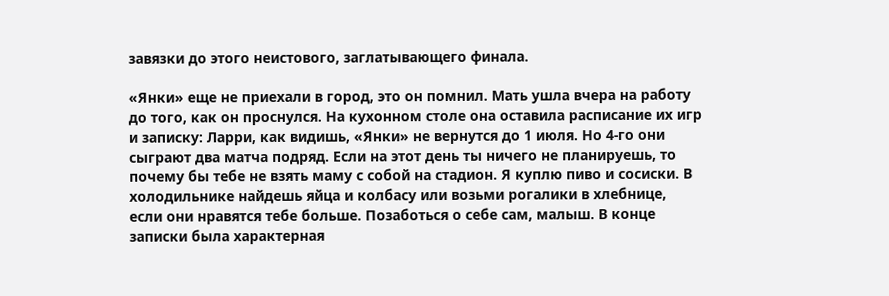завязки до этого неистового, заглатывающего финала.

«Янки» еще не приехали в город, это он помнил. Мать ушла вчера на работу до того, как он проснулся. На кухонном столе она оставила расписание их игр и записку: Ларри, как видишь, «Янки» не вернутся до 1 июля. Но 4-го они сыграют два матча подряд. Если на этот день ты ничего не планируешь, то почему бы тебе не взять маму с собой на стадион. Я куплю пиво и сосиски. В холодильнике найдешь яйца и колбасу или возьми рогалики в хлебнице, если они нравятся тебе больше. Позаботься о себе сам, малыш. В конце записки была характерная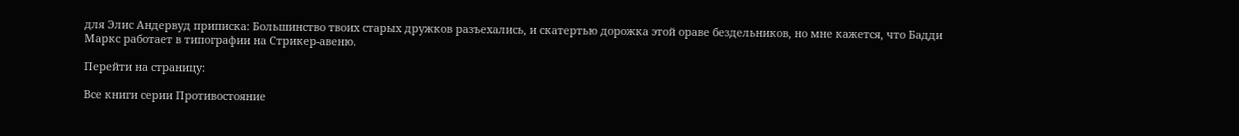для Элис Андервуд приписка: Большинство твоих старых дружков разъехались, и скатертью дорожка этой ораве бездельников, но мне кажется, что Бадди Маркс работает в типографии на Стрикер-авеню.

Перейти на страницу:

Все книги серии Противостояние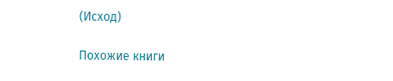(Исход)

Похожие книги